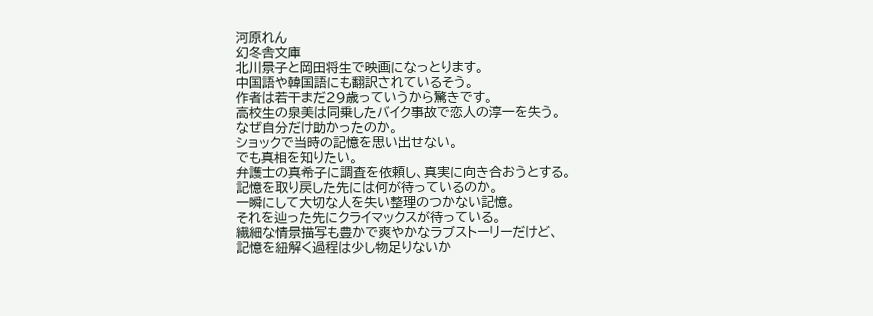河原れん
幻冬舎文庫
北川景子と岡田将生で映画になっとります。
中国語や韓国語にも翻訳されているそう。
作者は若干まだ29歳っていうから驚きです。
高校生の泉美は同乗したバイク事故で恋人の淳一を失う。
なぜ自分だけ助かったのか。
ショックで当時の記憶を思い出せない。
でも真相を知りたい。
弁護士の真希子に調査を依頼し、真実に向き合おうとする。
記憶を取り戻した先には何が待っているのか。
一瞬にして大切な人を失い整理のつかない記憶。
それを辿った先にクライマックスが待っている。
繊細な情景描写も豊かで爽やかなラブストーリーだけど、
記憶を紐解く過程は少し物足りないか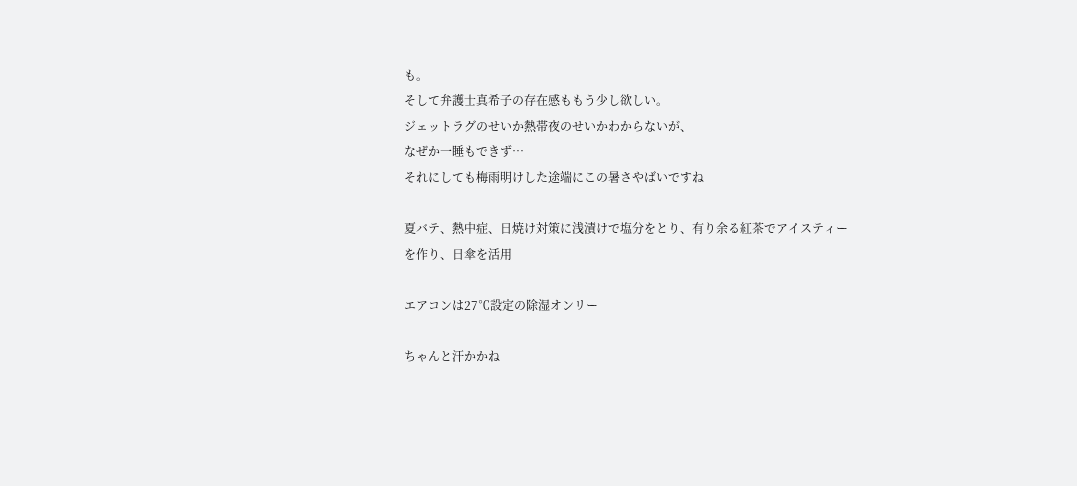も。
そして弁護士真希子の存在感ももう少し欲しい。
ジェットラグのせいか熱帯夜のせいかわからないが、
なぜか一睡もできず…
それにしても梅雨明けした途端にこの暑さやばいですね

夏バテ、熱中症、日焼け対策に浅漬けで塩分をとり、有り余る紅茶でアイスティーを作り、日傘を活用

エアコンは27℃設定の除湿オンリー

ちゃんと汗かかね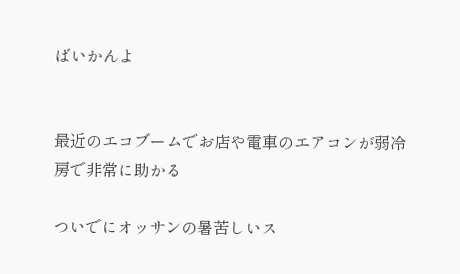ばいかんよ


最近のエコブームでお店や電車のエアコンが弱冷房で非常に助かる

ついでにオッサンの暑苦しいス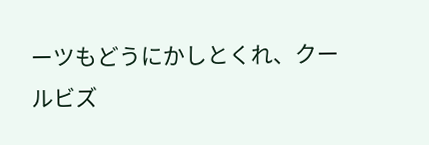ーツもどうにかしとくれ、クールビズ